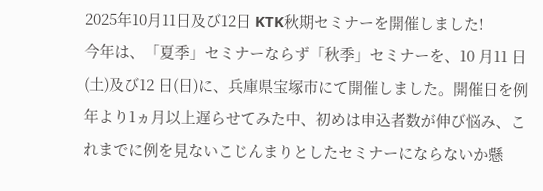2025年10月11日及び12日 KTK秋期セミナーを開催しました!
今年は、「夏季」セミナーならず「秋季」セミナーを、10 月11 日(土)及び12 日(日)に、兵庫県宝塚市にて開催しました。開催日を例年より1ヵ月以上遅らせてみた中、初めは申込者数が伸び悩み、これまでに例を見ないこじんまりとしたセミナーにならないか懸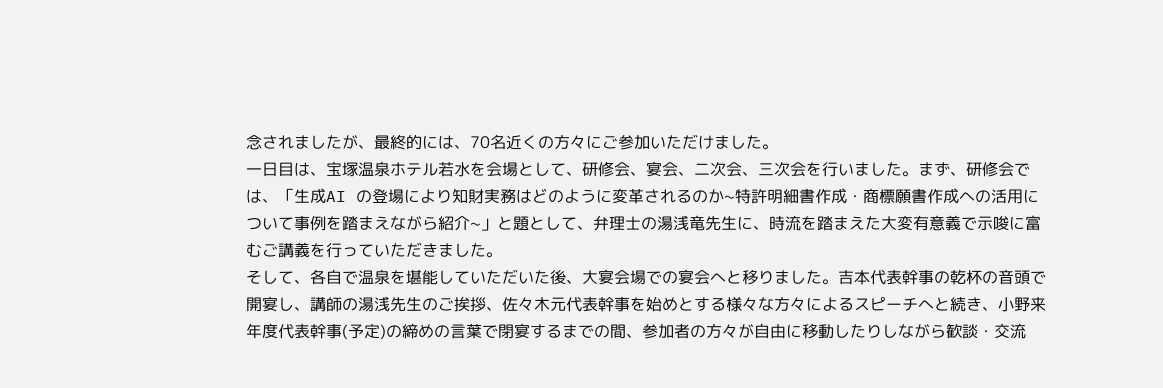念されましたが、最終的には、70名近くの方々にご参加いただけました。
一日目は、宝塚温泉ホテル若水を会場として、研修会、宴会、二次会、三次会を行いました。まず、研修会では、「生成AI の登場により知財実務はどのように変革されるのか~特許明細書作成・商標願書作成への活用について事例を踏まえながら紹介~」と題として、弁理士の湯浅竜先生に、時流を踏まえた大変有意義で示唆に富むご講義を行っていただきました。
そして、各自で温泉を堪能していただいた後、大宴会場での宴会へと移りました。吉本代表幹事の乾杯の音頭で開宴し、講師の湯浅先生のご挨拶、佐々木元代表幹事を始めとする様々な方々によるスピーチへと続き、小野来年度代表幹事(予定)の締めの言葉で閉宴するまでの間、参加者の方々が自由に移動したりしながら歓談・交流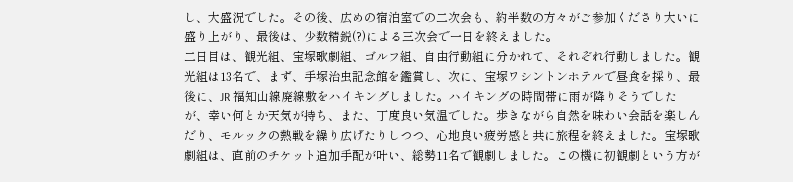し、大盛況でした。その後、広めの宿泊室での二次会も、約半数の方々がご参加くださり大いに盛り上がり、最後は、少数精鋭(?)による三次会で一日を終えました。
二日目は、観光組、宝塚歌劇組、ゴルフ組、自由行動組に分かれて、それぞれ行動しました。観光組は13名で、まず、手塚治虫記念館を鑑賞し、次に、宝塚ワシントンホテルで昼食を採り、最後に、JR 福知山線廃線敷をハイキングしました。ハイキングの時間帯に雨が降りそうでしたが、幸い何とか天気が持ち、また、丁度良い気温でした。歩きながら自然を味わい会話を楽しんだり、モルックの熱戦を繰り広げたりしつつ、心地良い疲労感と共に旅程を終えました。宝塚歌劇組は、直前のチケット追加手配が叶い、総勢11名で観劇しました。この機に初観劇という方が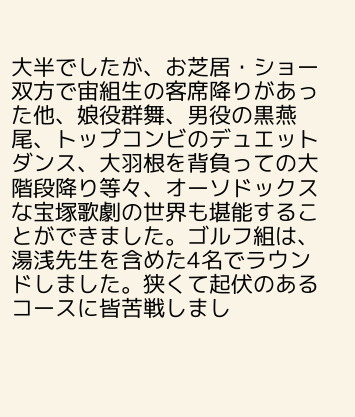大半でしたが、お芝居・ショー双方で宙組生の客席降りがあった他、娘役群舞、男役の黒燕尾、トップコンビのデュエットダンス、大羽根を背負っての大階段降り等々、オーソドックスな宝塚歌劇の世界も堪能することができました。ゴルフ組は、湯浅先生を含めた4名でラウンドしました。狭くて起伏のあるコースに皆苦戦しまし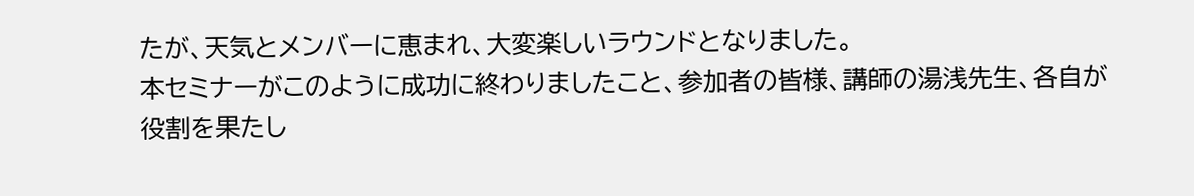たが、天気とメンバーに恵まれ、大変楽しいラウンドとなりました。
本セミナーがこのように成功に終わりましたこと、参加者の皆様、講師の湯浅先生、各自が役割を果たし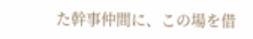た幹事仲間に、この場を借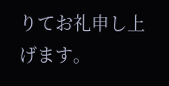りてお礼申し上げます。